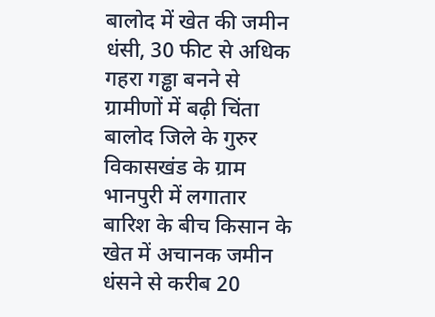बालोद में खेत की जमीन धंसी, 30 फीट से अधिक गहरा गड्ढा बनने से ग्रामीणों में बढ़ी चिंता
बालोद जिले के गुरुर विकासखंड के ग्राम भानपुरी में लगातार बारिश के बीच किसान के खेत में अचानक जमीन धंसने से करीब 20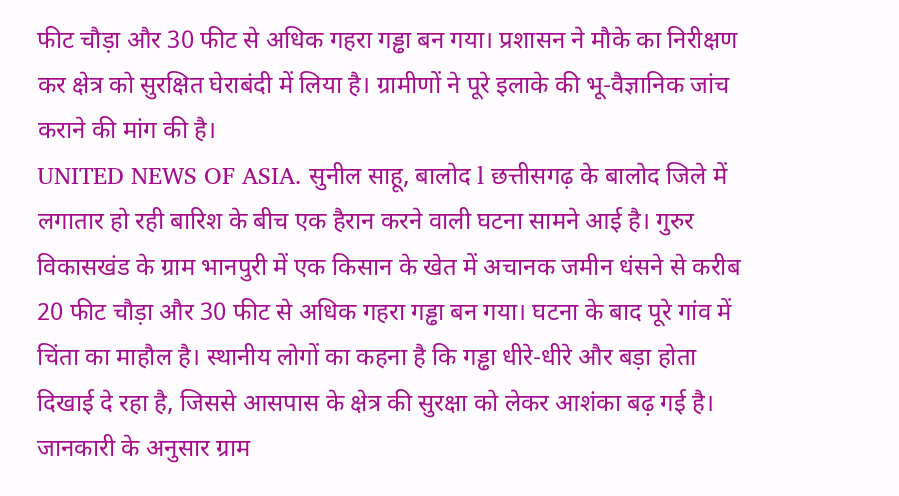फीट चौड़ा और 30 फीट से अधिक गहरा गड्ढा बन गया। प्रशासन ने मौके का निरीक्षण कर क्षेत्र को सुरक्षित घेराबंदी में लिया है। ग्रामीणों ने पूरे इलाके की भू-वैज्ञानिक जांच कराने की मांग की है।
UNITED NEWS OF ASIA. सुनील साहू, बालोद l छत्तीसगढ़ के बालोद जिले में लगातार हो रही बारिश के बीच एक हैरान करने वाली घटना सामने आई है। गुरुर विकासखंड के ग्राम भानपुरी में एक किसान के खेत में अचानक जमीन धंसने से करीब 20 फीट चौड़ा और 30 फीट से अधिक गहरा गड्ढा बन गया। घटना के बाद पूरे गांव में चिंता का माहौल है। स्थानीय लोगों का कहना है कि गड्ढा धीरे-धीरे और बड़ा होता दिखाई दे रहा है, जिससे आसपास के क्षेत्र की सुरक्षा को लेकर आशंका बढ़ गई है।
जानकारी के अनुसार ग्राम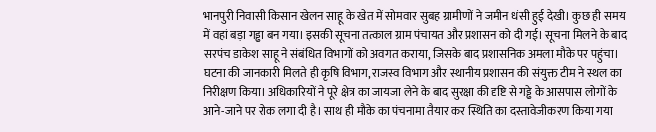भानपुरी निवासी किसान खेलन साहू के खेत में सोमवार सुबह ग्रामीणों ने जमीन धंसी हुई देखी। कुछ ही समय में वहां बड़ा गड्ढा बन गया। इसकी सूचना तत्काल ग्राम पंचायत और प्रशासन को दी गई। सूचना मिलने के बाद सरपंच डाकेश साहू ने संबंधित विभागों को अवगत कराया, जिसके बाद प्रशासनिक अमला मौके पर पहुंचा।
घटना की जानकारी मिलते ही कृषि विभाग, राजस्व विभाग और स्थानीय प्रशासन की संयुक्त टीम ने स्थल का निरीक्षण किया। अधिकारियों ने पूरे क्षेत्र का जायजा लेने के बाद सुरक्षा की दृष्टि से गड्ढे के आसपास लोगों के आने-जाने पर रोक लगा दी है। साथ ही मौके का पंचनामा तैयार कर स्थिति का दस्तावेजीकरण किया गया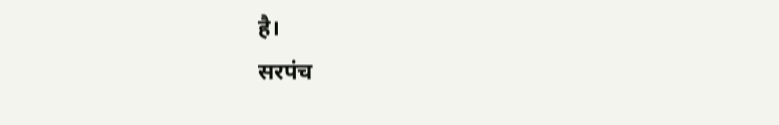है।
सरपंच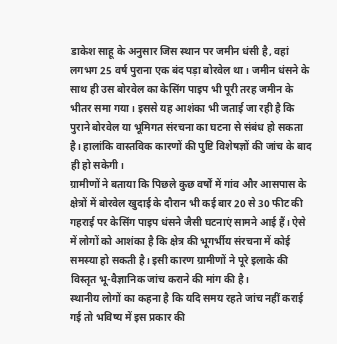डाकेश साहू के अनुसार जिस स्थान पर जमीन धंसी है, वहां लगभग 25 वर्ष पुराना एक बंद पड़ा बोरवेल था। जमीन धंसने के साथ ही उस बोरवेल का केसिंग पाइप भी पूरी तरह जमीन के भीतर समा गया। इससे यह आशंका भी जताई जा रही है कि पुराने बोरवेल या भूमिगत संरचना का घटना से संबंध हो सकता है। हालांकि वास्तविक कारणों की पुष्टि विशेषज्ञों की जांच के बाद ही हो सकेगी।
ग्रामीणों ने बताया कि पिछले कुछ वर्षों में गांव और आसपास के क्षेत्रों में बोरवेल खुदाई के दौरान भी कई बार 20 से 30 फीट की गहराई पर केसिंग पाइप धंसने जैसी घटनाएं सामने आई हैं। ऐसे में लोगों को आशंका है कि क्षेत्र की भूगर्भीय संरचना में कोई समस्या हो सकती है। इसी कारण ग्रामीणों ने पूरे इलाके की विस्तृत भू-वैज्ञानिक जांच कराने की मांग की है।
स्थानीय लोगों का कहना है कि यदि समय रहते जांच नहीं कराई गई तो भविष्य में इस प्रकार की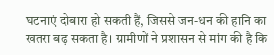घटनाएं दोबारा हो सकती हैं, जिससे जन-धन की हानि का खतरा बढ़ सकता है। ग्रामीणों ने प्रशासन से मांग की है कि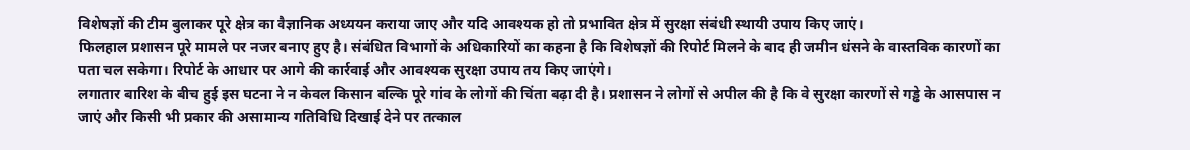विशेषज्ञों की टीम बुलाकर पूरे क्षेत्र का वैज्ञानिक अध्ययन कराया जाए और यदि आवश्यक हो तो प्रभावित क्षेत्र में सुरक्षा संबंधी स्थायी उपाय किए जाएं।
फिलहाल प्रशासन पूरे मामले पर नजर बनाए हुए है। संबंधित विभागों के अधिकारियों का कहना है कि विशेषज्ञों की रिपोर्ट मिलने के बाद ही जमीन धंसने के वास्तविक कारणों का पता चल सकेगा। रिपोर्ट के आधार पर आगे की कार्रवाई और आवश्यक सुरक्षा उपाय तय किए जाएंगे।
लगातार बारिश के बीच हुई इस घटना ने न केवल किसान बल्कि पूरे गांव के लोगों की चिंता बढ़ा दी है। प्रशासन ने लोगों से अपील की है कि वे सुरक्षा कारणों से गड्ढे के आसपास न जाएं और किसी भी प्रकार की असामान्य गतिविधि दिखाई देने पर तत्काल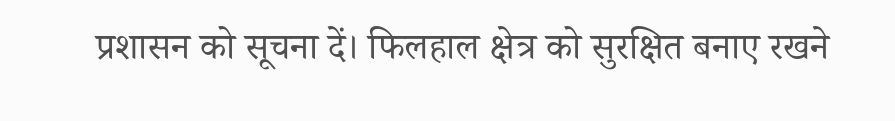प्रशासन को सूचना दें। फिलहाल क्षेत्र को सुरक्षित बनाए रखने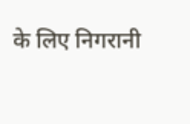के लिए निगरानी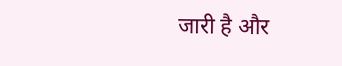जारी है और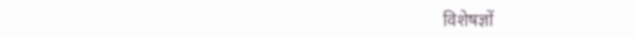विशेषज्ञों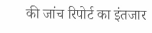की जांच रिपोर्ट का इंतजार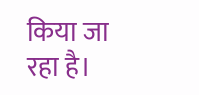किया जा रहा है।